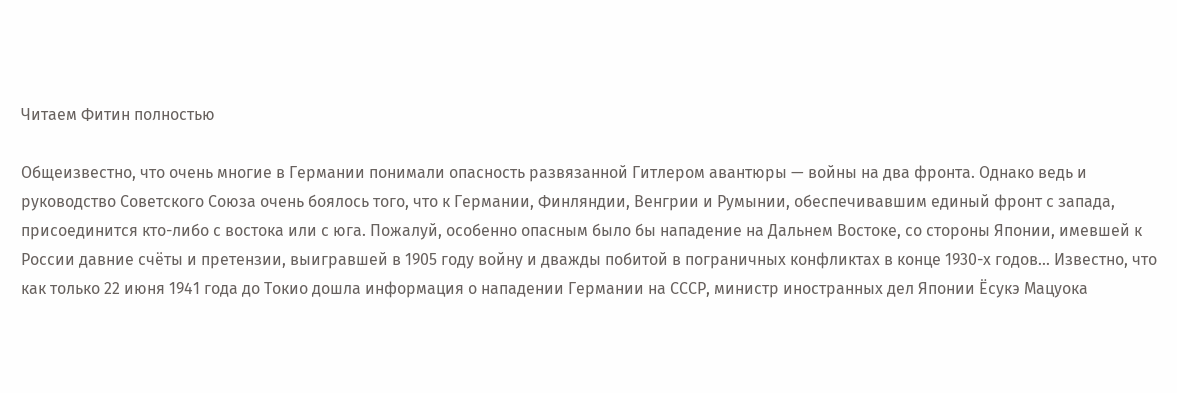Читаем Фитин полностью

Общеизвестно, что очень многие в Германии понимали опасность развязанной Гитлером авантюры — войны на два фронта. Однако ведь и руководство Советского Союза очень боялось того, что к Германии, Финляндии, Венгрии и Румынии, обеспечивавшим единый фронт с запада, присоединится кто-либо с востока или с юга. Пожалуй, особенно опасным было бы нападение на Дальнем Востоке, со стороны Японии, имевшей к России давние счёты и претензии, выигравшей в 1905 году войну и дважды побитой в пограничных конфликтах в конце 1930-х годов... Известно, что как только 22 июня 1941 года до Токио дошла информация о нападении Германии на СССР, министр иностранных дел Японии Ёсукэ Мацуока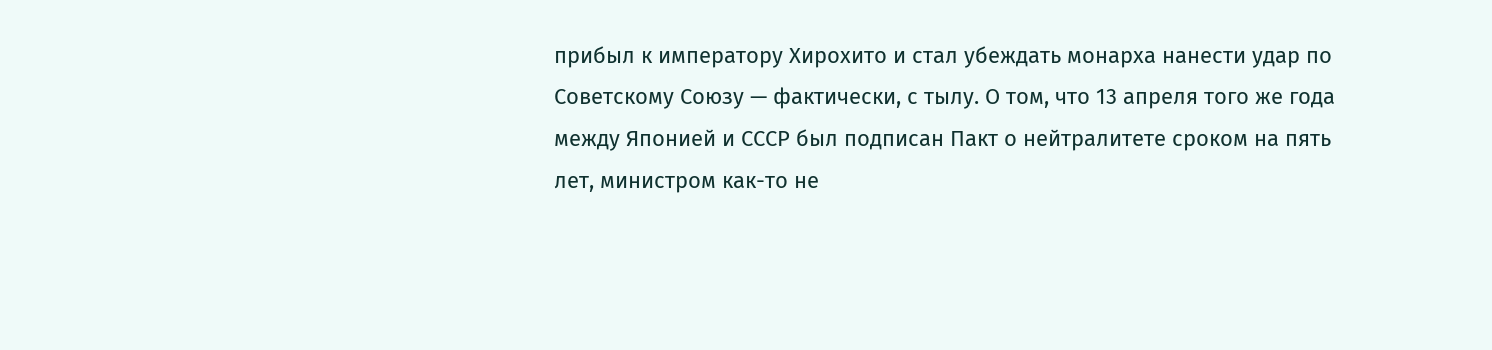прибыл к императору Хирохито и стал убеждать монарха нанести удар по Советскому Союзу — фактически, с тылу. О том, что 13 апреля того же года между Японией и СССР был подписан Пакт о нейтралитете сроком на пять лет, министром как-то не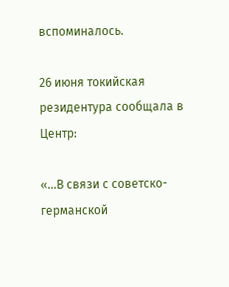вспоминалось.

26 июня токийская резидентура сообщала в Центр:

«...В связи с советско-германской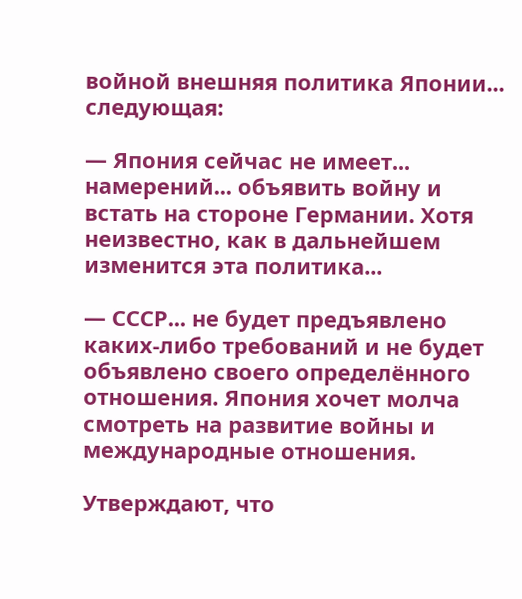войной внешняя политика Японии... следующая:

— Япония сейчас не имеет... намерений... объявить войну и встать на стороне Германии. Хотя неизвестно, как в дальнейшем изменится эта политика...

— СССР... не будет предъявлено каких-либо требований и не будет объявлено своего определённого отношения. Япония хочет молча смотреть на развитие войны и международные отношения.

Утверждают, что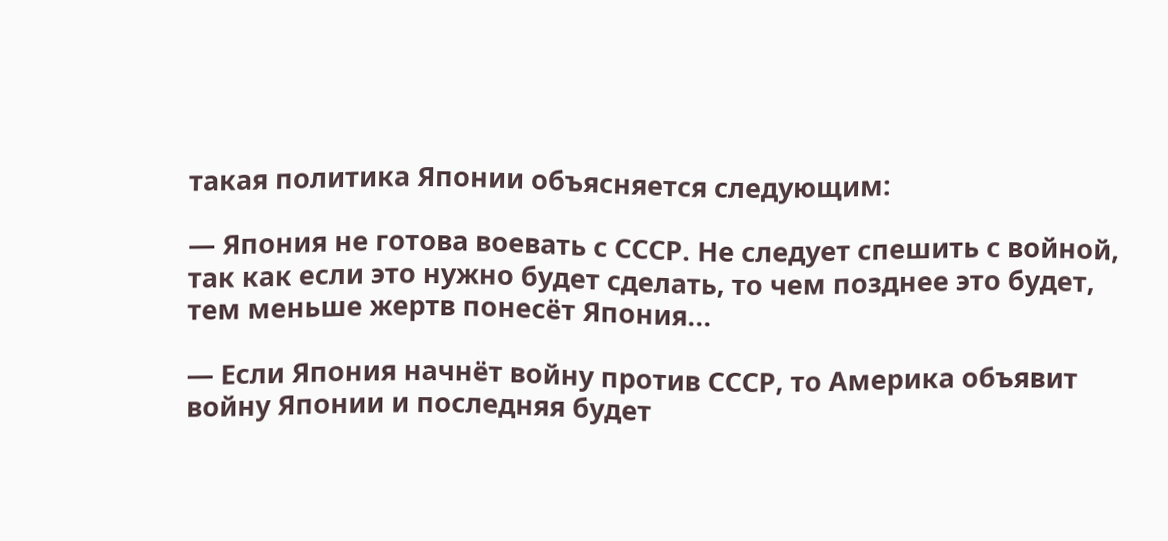такая политика Японии объясняется следующим:

— Япония не готова воевать с СССР. Не следует спешить с войной, так как если это нужно будет сделать, то чем позднее это будет, тем меньше жертв понесёт Япония...

— Если Япония начнёт войну против СССР, то Америка объявит войну Японии и последняя будет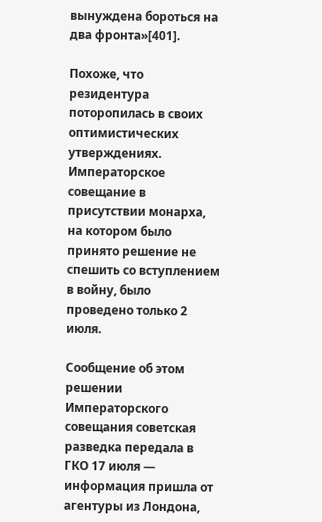вынуждена бороться на два фронта»[401].

Похоже, что резидентура поторопилась в своих оптимистических утверждениях. Императорское совещание в присутствии монарха, на котором было принято решение не спешить со вступлением в войну, было проведено только 2 июля.

Сообщение об этом решении Императорского совещания советская разведка передала в ГКО 17 июля — информация пришла от агентуры из Лондона,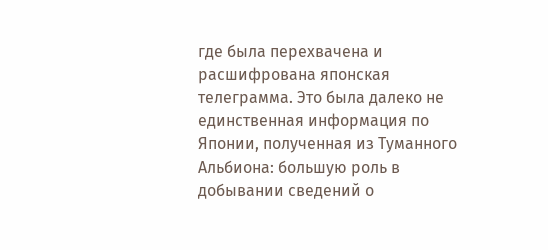где была перехвачена и расшифрована японская телеграмма. Это была далеко не единственная информация по Японии, полученная из Туманного Альбиона: большую роль в добывании сведений о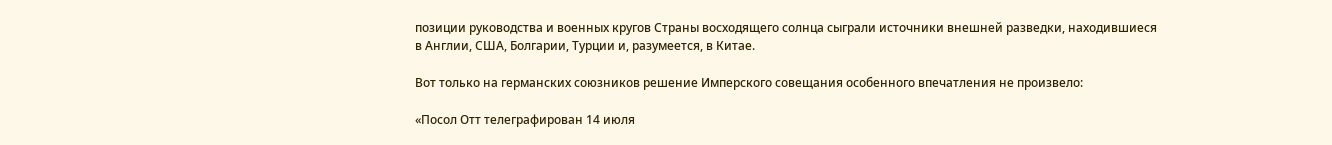позиции руководства и военных кругов Страны восходящего солнца сыграли источники внешней разведки, находившиеся в Англии, США, Болгарии, Турции и, разумеется, в Китае.

Вот только на германских союзников решение Имперского совещания особенного впечатления не произвело:

«Посол Отт телеграфирован 14 июля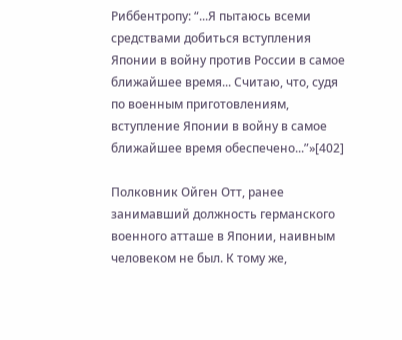Риббентропу: “...Я пытаюсь всеми средствами добиться вступления Японии в войну против России в самое ближайшее время... Считаю, что, судя по военным приготовлениям, вступление Японии в войну в самое ближайшее время обеспечено...”»[402]

Полковник Ойген Отт, ранее занимавший должность германского военного атташе в Японии, наивным человеком не был. К тому же,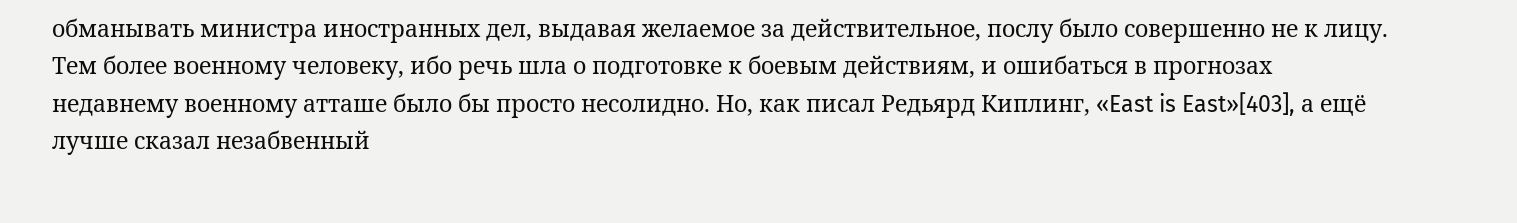обманывать министра иностранных дел, выдавая желаемое за действительное, послу было совершенно не к лицу. Тем более военному человеку, ибо речь шла о подготовке к боевым действиям, и ошибаться в прогнозах недавнему военному атташе было бы просто несолидно. Но, как писал Редьярд Киплинг, «East is East»[403], а ещё лучше сказал незабвенный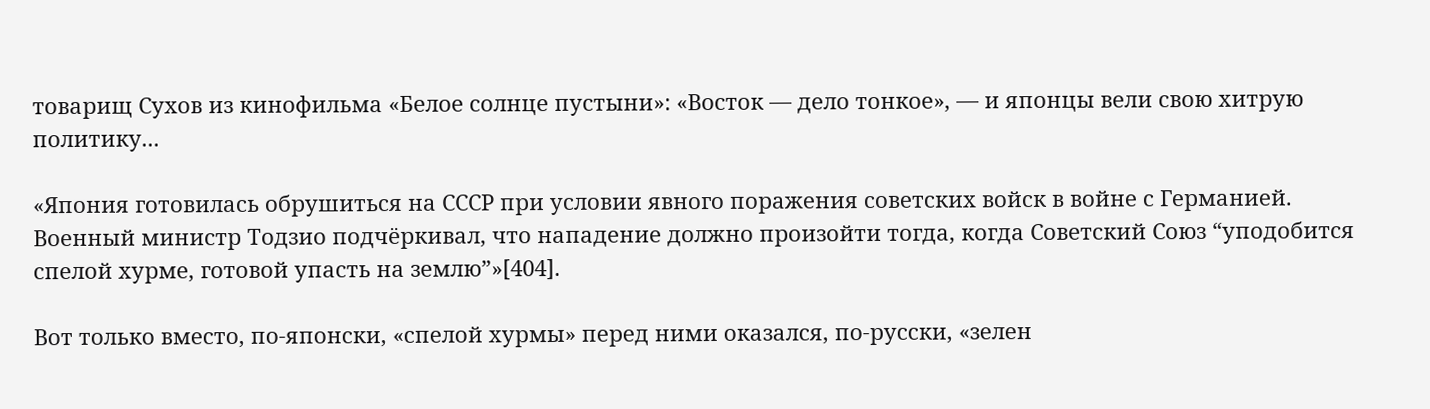товарищ Сухов из кинофильма «Белое солнце пустыни»: «Восток — дело тонкое», — и японцы вели свою хитрую политику...

«Япония готовилась обрушиться на СССР при условии явного поражения советских войск в войне с Германией. Военный министр Тодзио подчёркивал, что нападение должно произойти тогда, когда Советский Союз “уподобится спелой хурме, готовой упасть на землю”»[404].

Вот только вместо, по-японски, «спелой хурмы» перед ними оказался, по-русски, «зелен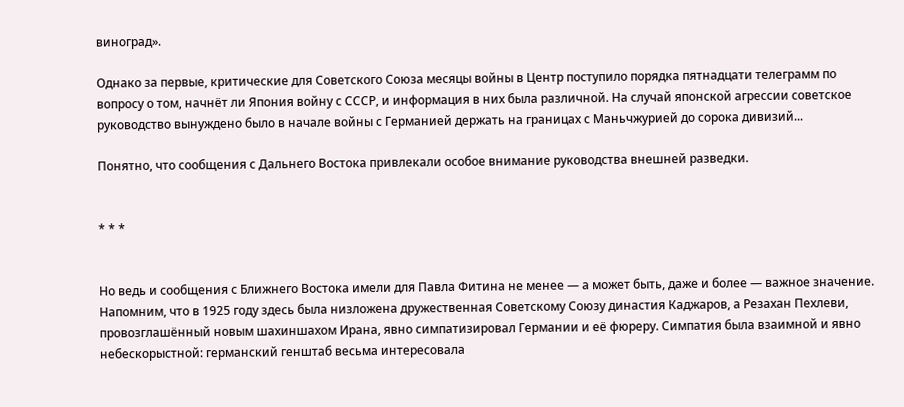виноград».

Однако за первые, критические для Советского Союза месяцы войны в Центр поступило порядка пятнадцати телеграмм по вопросу о том, начнёт ли Япония войну с СССР, и информация в них была различной. На случай японской агрессии советское руководство вынуждено было в начале войны с Германией держать на границах с Маньчжурией до сорока дивизий...

Понятно, что сообщения с Дальнего Востока привлекали особое внимание руководства внешней разведки.


* * *


Но ведь и сообщения с Ближнего Востока имели для Павла Фитина не менее — а может быть, даже и более — важное значение. Напомним, что в 1925 году здесь была низложена дружественная Советскому Союзу династия Каджаров, а Резахан Пехлеви, провозглашённый новым шахиншахом Ирана, явно симпатизировал Германии и её фюреру. Симпатия была взаимной и явно небескорыстной: германский генштаб весьма интересовала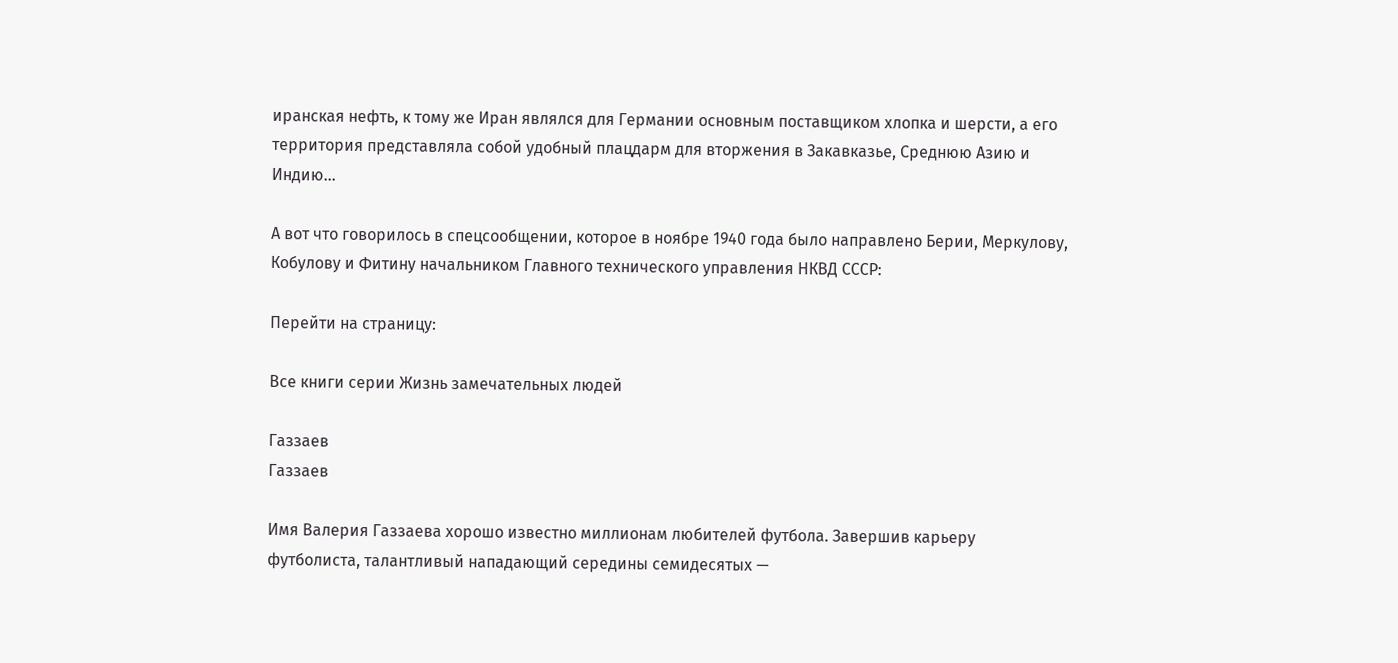иранская нефть, к тому же Иран являлся для Германии основным поставщиком хлопка и шерсти, а его территория представляла собой удобный плацдарм для вторжения в Закавказье, Среднюю Азию и Индию...

А вот что говорилось в спецсообщении, которое в ноябре 1940 года было направлено Берии, Меркулову, Кобулову и Фитину начальником Главного технического управления НКВД СССР:

Перейти на страницу:

Все книги серии Жизнь замечательных людей

Газзаев
Газзаев

Имя Валерия Газзаева хорошо известно миллионам любителей футбола. Завершив карьеру футболиста, талантливый нападающий середины семидесятых —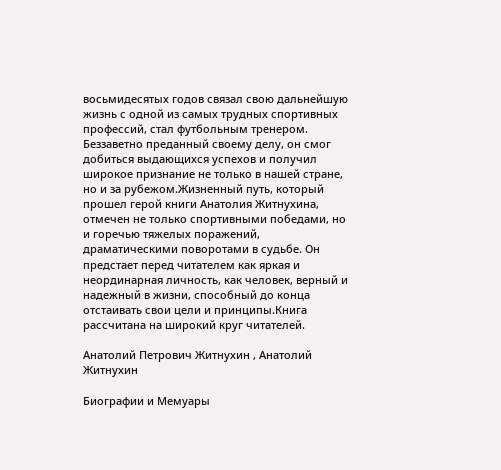восьмидесятых годов связал свою дальнейшую жизнь с одной из самых трудных спортивных профессий, стал футбольным тренером. Беззаветно преданный своему делу, он смог добиться выдающихся успехов и получил широкое признание не только в нашей стране, но и за рубежом.Жизненный путь, который прошел герой книги Анатолия Житнухина, отмечен не только спортивными победами, но и горечью тяжелых поражений, драматическими поворотами в судьбе. Он предстает перед читателем как яркая и неординарная личность, как человек, верный и надежный в жизни, способный до конца отстаивать свои цели и принципы.Книга рассчитана на широкий круг читателей.

Анатолий Петрович Житнухин , Анатолий Житнухин

Биографии и Мемуары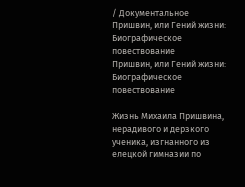/ Документальное
Пришвин, или Гений жизни: Биографическое повествование
Пришвин, или Гений жизни: Биографическое повествование

Жизнь Михаила Пришвина, нерадивого и дерзкого ученика, изгнанного из елецкой гимназии по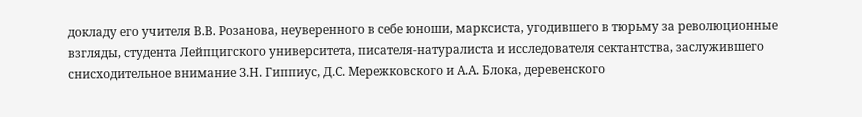докладу его учителя В.В. Розанова, неуверенного в себе юноши, марксиста, угодившего в тюрьму за революционные взгляды, студента Лейпцигского университета, писателя-натуралиста и исследователя сектантства, заслужившего снисходительное внимание З.Н. Гиппиус, Д.С. Мережковского и А.А. Блока, деревенского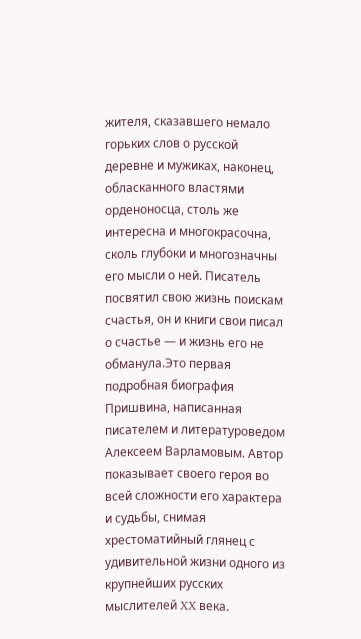жителя, сказавшего немало горьких слов о русской деревне и мужиках, наконец, обласканного властями орденоносца, столь же интересна и многокрасочна, сколь глубоки и многозначны его мысли о ней. Писатель посвятил свою жизнь поискам счастья, он и книги свои писал о счастье — и жизнь его не обманула.Это первая подробная биография Пришвина, написанная писателем и литературоведом Алексеем Варламовым. Автор показывает своего героя во всей сложности его характера и судьбы, снимая хрестоматийный глянец с удивительной жизни одного из крупнейших русских мыслителей XX века.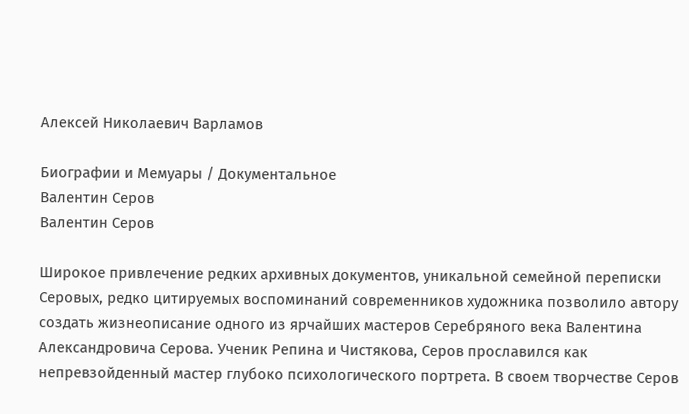Алексей Николаевич Варламов

Биографии и Мемуары / Документальное
Валентин Серов
Валентин Серов

Широкое привлечение редких архивных документов, уникальной семейной переписки Серовых, редко цитируемых воспоминаний современников художника позволило автору создать жизнеописание одного из ярчайших мастеров Серебряного века Валентина Александровича Серова. Ученик Репина и Чистякова, Серов прославился как непревзойденный мастер глубоко психологического портрета. В своем творчестве Серов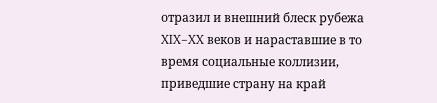отразил и внешний блеск рубежа XIX–XX веков и нараставшие в то время социальные коллизии, приведшие страну на край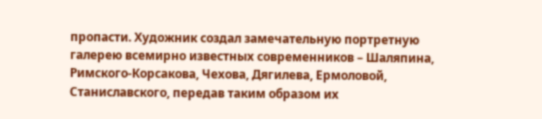пропасти. Художник создал замечательную портретную галерею всемирно известных современников – Шаляпина, Римского-Корсакова, Чехова, Дягилева, Ермоловой, Станиславского, передав таким образом их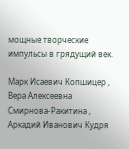мощные творческие импульсы в грядущий век.

Марк Исаевич Копшицер , Вера Алексеевна Смирнова-Ракитина , Аркадий Иванович Кудря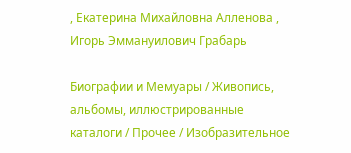, Екатерина Михайловна Алленова , Игорь Эммануилович Грабарь

Биографии и Мемуары / Живопись, альбомы, иллюстрированные каталоги / Прочее / Изобразительное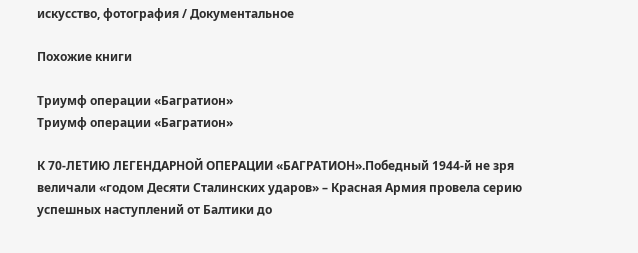искусство, фотография / Документальное

Похожие книги

Триумф операции «Багратион»
Триумф операции «Багратион»

К 70-ЛЕТИЮ ЛЕГЕНДАРНОЙ ОПЕРАЦИИ «БАГРАТИОН».Победный 1944-й не зря величали «годом Десяти Сталинских ударов» – Красная Армия провела серию успешных наступлений от Балтики до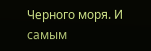Черного моря. И самым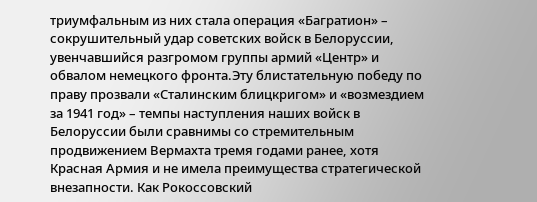триумфальным из них стала операция «Багратион» – сокрушительный удар советских войск в Белоруссии, увенчавшийся разгромом группы армий «Центр» и обвалом немецкого фронта.Эту блистательную победу по праву прозвали «Сталинским блицкригом» и «возмездием за 1941 год» – темпы наступления наших войск в Белоруссии были сравнимы со стремительным продвижением Вермахта тремя годами ранее, хотя Красная Армия и не имела преимущества стратегической внезапности. Как Рокоссовский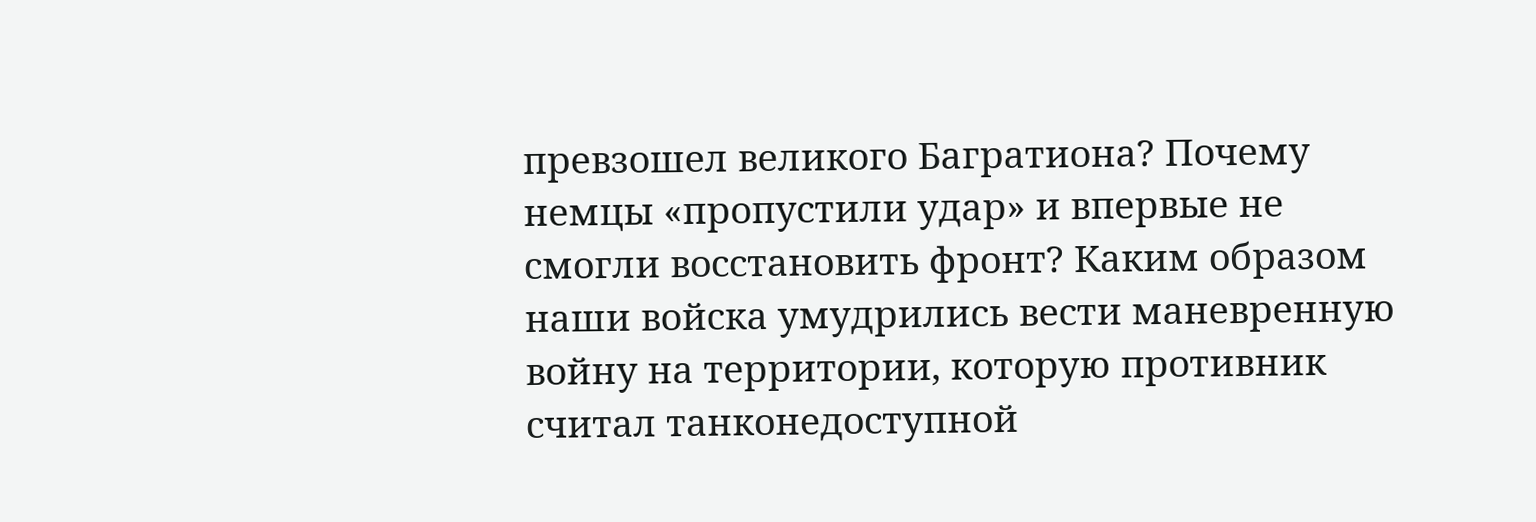превзошел великого Багратиона? Почему немцы «пропустили удар» и впервые не смогли восстановить фронт? Каким образом наши войска умудрились вести маневренную войну на территории, которую противник считал танконедоступной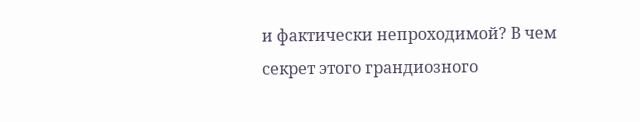и фактически непроходимой? В чем секрет этого грандиозного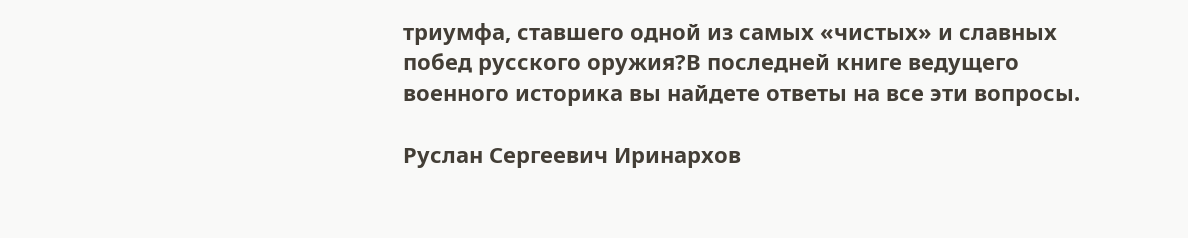триумфа, ставшего одной из самых «чистых» и славных побед русского оружия?В последней книге ведущего военного историка вы найдете ответы на все эти вопросы.

Руслан Сергеевич Иринархов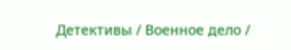Детективы / Военное дело /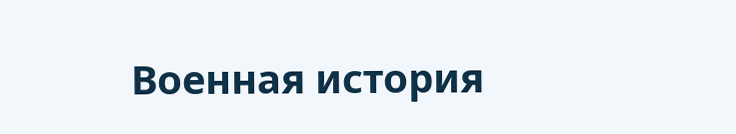Военная история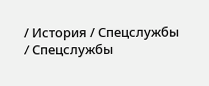/ История / Спецслужбы / Cпецслужбы